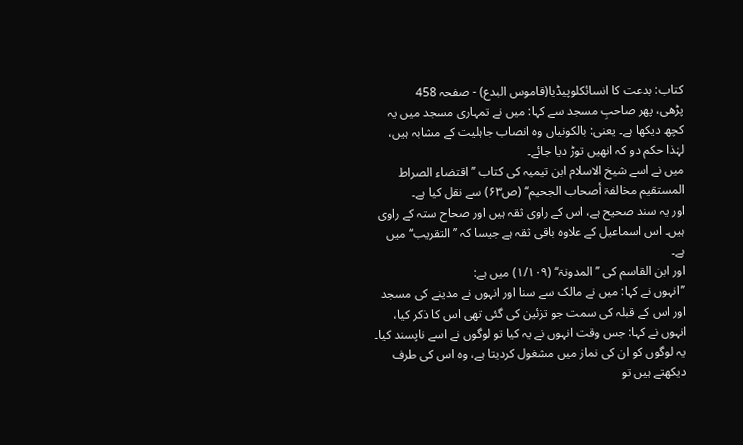کتاب: بدعت کا انسائکلوپیڈیا(قاموس البدع) - صفحہ 458
پڑھی، پھر صاحبِ مسجد سے کہا: میں نے تمہاری مسجد میں یہ کچھ دیکھا ہے۔ یعنی: بالکونیاں وہ انصاب جاہلیت کے مشابہ ہیں، لہٰذا حکم دو کہ انھیں توڑ دیا جائے۔
میں نے اسے شیخ الاسلام ابن تیمیہ کی کتاب ’’اقتضاء الصراط المستقیم مخالفۃ أصحاب الجحیم‘‘ (ص۶۳) سے نقل کیا ہے۔
اور یہ سند صحیح ہے، اس کے راوی ثقہ ہیں اور صحاح ستہ کے راوی ہیں۔ اس اسماعیل کے علاوہ باقی ثقہ ہے جیسا کہ ’’التقریب‘‘ میں ہے۔
اور ابن القاسم کی ’’المدونۃ‘‘ (۱/۱۰۹) میں ہے:
’’انہوں نے کہا: میں نے مالک سے سنا اور انہوں نے مدینے کی مسجد اور اس کے قبلہ کی سمت جو تزئین کی گئی تھی اس کا ذکر کیا، انہوں نے کہا: جس وقت انہوں نے یہ کیا تو لوگوں نے اسے ناپسند کیا۔ یہ لوگوں کو ان کی نماز میں مشغول کردیتا ہے، وہ اس کی طرف دیکھتے ہیں تو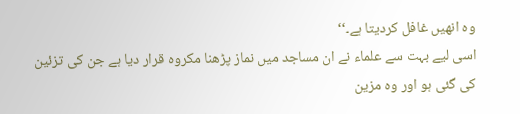وہ انھیں غافل کردیتا ہے۔‘‘
اسی لیے بہت سے علماء نے ان مساجد میں نماز پڑھنا مکروہ قرار دیا ہے جن کی تزئین کی گئی ہو اور وہ مزین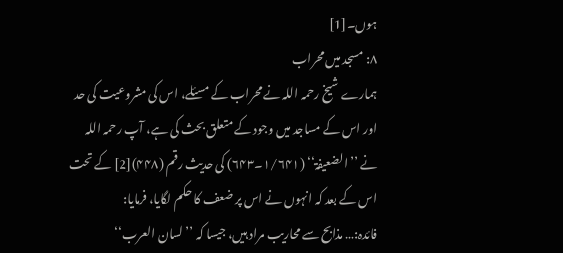ہوں۔[1]
۸: مسجد میں محراب
ہمارے شیخ رحمہ اللہ نے محراب کے مسئلے، اس کی مشروعیت کی حد اور اس کے مساجد میں وجود کے متعلق بحث کی ہے، آپ رحمہ اللہ نے ’’الضعیفۃ‘‘ (۱/۶۴۱۔۶۴۳) کی حدیث رقم (۴۴۸)[2] کے تحت اس کے بعد کہ انہوں نے اس پر ضعف کا حکم لگایا، فرمایا:
فائدہ:… مذابح سے محاریب مراد ہیں، جیسا کہ ’’لسان العرب‘‘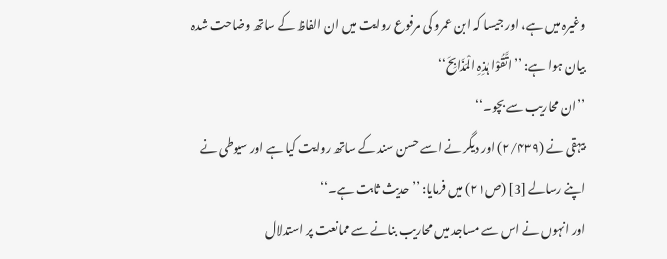وغیرہ میں ہے، اور جیسا کہ ابن عمرو کی مرفوع روایت میں ان الفاظ کے ساتھ وضاحت شدہ بیان ہوا ہے: ’’اتَّقُوْا ہٰذِہِ الْمَذَابِحَ‘‘
’’ان محاریب سے بچو۔‘‘
بیہقی نے (۲/۴۳۹) اور دیگر نے اسے حسن سند کے ساتھ روایت کیا ہے اور سیوطی نے اپنے رسالے [3] (ص۲۱) میں فرمایا: ’’حدیث ثابت ہے۔‘‘
اور انہوں نے اس سے مساجد میں محاریب بنانے سے ممانعت پر استدلال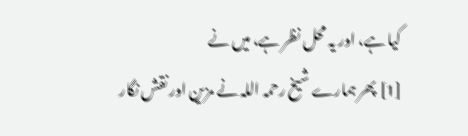کیا ہے، اور یہ محل نظر ہے، میں نے
[1] پھر ہمارے شیخ رحمہ اللہ نے مزین اور نقش نگار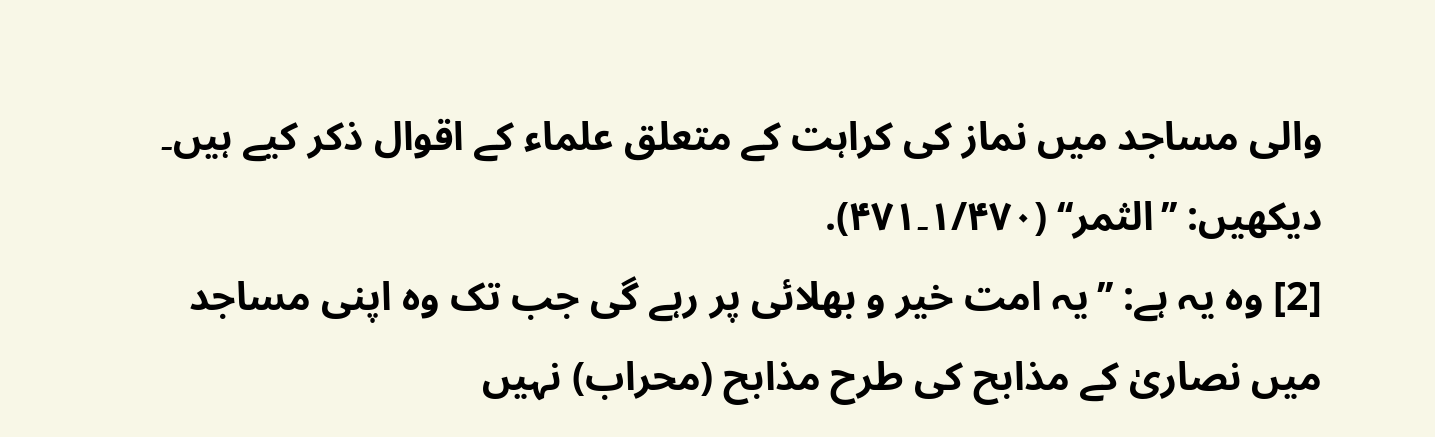والی مساجد میں نماز کی کراہت کے متعلق علماء کے اقوال ذکر کیے ہیں۔ دیکھیں: ’’الثمر‘‘ (۱/۴۷۰۔۴۷۱).
[2] وہ یہ ہے: ’’یہ امت خیر و بھلائی پر رہے گی جب تک وہ اپنی مساجد میں نصاریٰ کے مذابح کی طرح مذابح (محراب) نہیں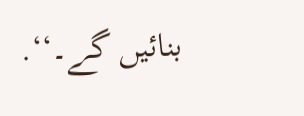بنائیں گے۔‘‘.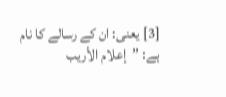[3] یعنی: ان کے رسالے کا نام ہے: ’’إعلام الأریب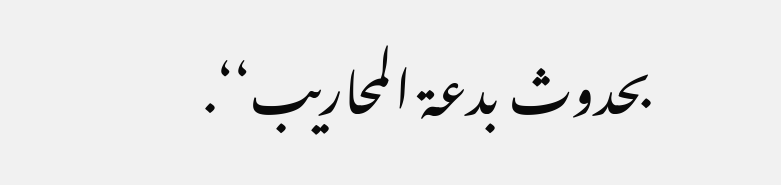بحدوث بدعۃ المحاریب‘‘.